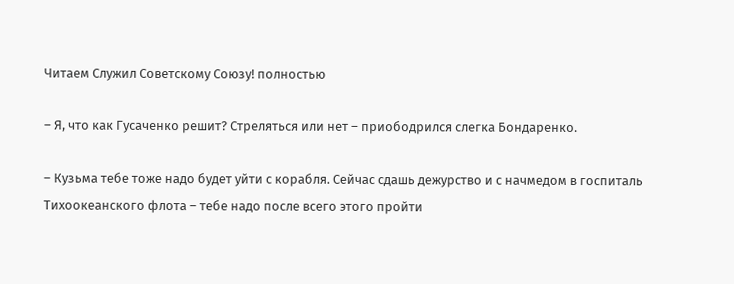Читаем Служил Советскому Союзу! полностью

– Я, что как Гусаченко решит? Стреляться или нет – приободрился слегка Бондаренко.

– Кузьма тебе тоже надо будет уйти с корабля. Сейчас сдашь дежурство и с начмедом в госпиталь Тихоокеанского флота – тебе надо после всего этого пройти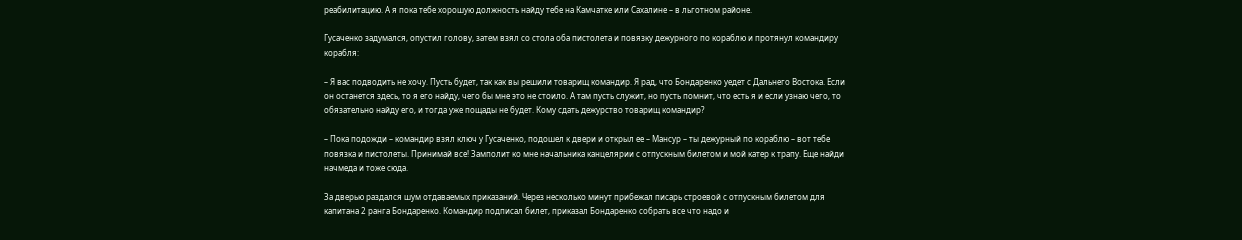реабилитацию. А я пока тебе хорошую должность найду тебе на Камчатке или Сахалине – в льготном районе.

Гусаченко задумался, опустил голову, затем взял со стола оба пистолета и повязку дежурного по кораблю и протянул командиру корабля:

– Я вас подводить не хочу. Пусть будет, так как вы решили товарищ командир. Я рад, что Бондаренко уедет с Дальнего Востока. Если он останется здесь, то я его найду, чего бы мне это не стоило. А там пусть служит, но пусть помнит, что есть я и если узнаю чего, то обязательно найду его, и тогда уже пощады не будет. Кому сдать дежурство товарищ командир?

– Пока подожди – командир взял ключ у Гусаченко, подошел к двери и открыл ее – Мансур – ты дежурный по кораблю – вот тебе повязка и пистолеты. Принимай все! Замполит ко мне начальника канцелярии с отпускным билетом и мой катер к трапу. Еще найди начмеда и тоже сюда.

За дверью раздался шум отдаваемых приказаний. Через несколько минут прибежал писарь строевой с отпускным билетом для капитана 2 ранга Бондаренко. Командир подписал билет, приказал Бондаренко собрать все что надо и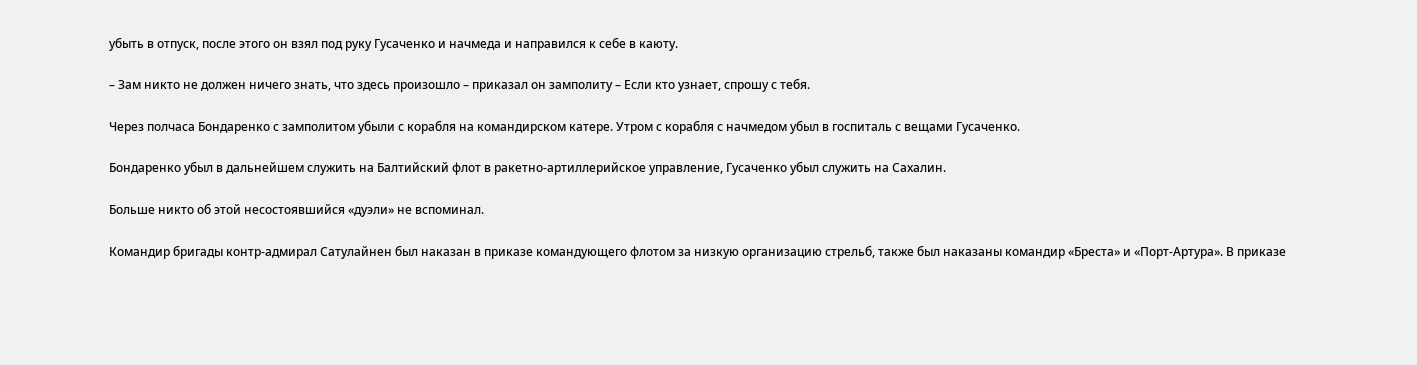убыть в отпуск, после этого он взял под руку Гусаченко и начмеда и направился к себе в каюту.

– Зам никто не должен ничего знать, что здесь произошло – приказал он замполиту – Если кто узнает, спрошу с тебя.

Через полчаса Бондаренко с замполитом убыли с корабля на командирском катере. Утром с корабля с начмедом убыл в госпиталь с вещами Гусаченко.

Бондаренко убыл в дальнейшем служить на Балтийский флот в ракетно-артиллерийское управление, Гусаченко убыл служить на Сахалин.

Больше никто об этой несостоявшийся «дуэли» не вспоминал.

Командир бригады контр-адмирал Сатулайнен был наказан в приказе командующего флотом за низкую организацию стрельб, также был наказаны командир «Бреста» и «Порт-Артура». В приказе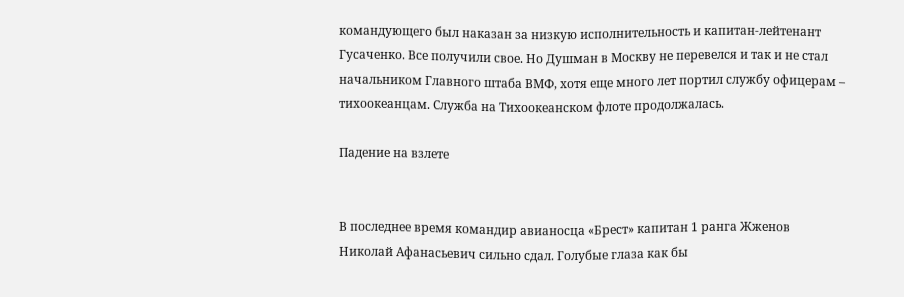командующего был наказан за низкую исполнительность и капитан-лейтенант Гусаченко. Все получили свое. Но Душман в Москву не перевелся и так и не стал начальником Главного штаба ВМФ, хотя еще много лет портил службу офицерам – тихоокеанцам. Служба на Тихоокеанском флоте продолжалась.

Падение на взлете


В последнее время командир авианосца «Брест» капитан 1 ранга Жженов Николай Афанасьевич сильно сдал. Голубые глаза как бы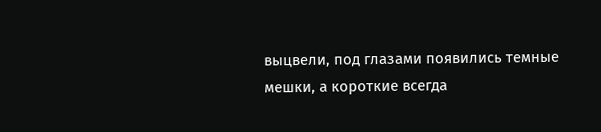выцвели, под глазами появились темные мешки, а короткие всегда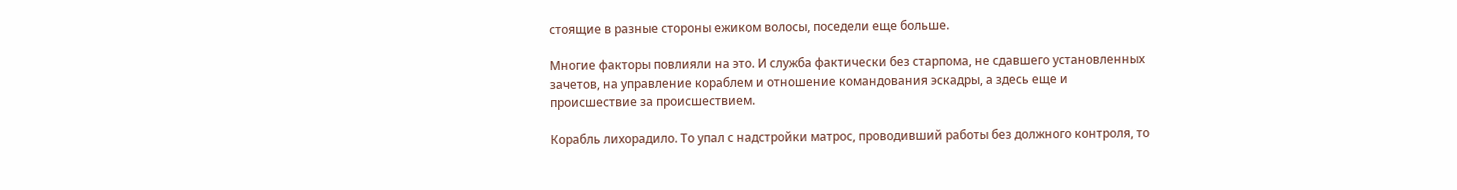стоящие в разные стороны ежиком волосы, поседели еще больше.

Многие факторы повлияли на это. И служба фактически без старпома, не сдавшего установленных зачетов, на управление кораблем и отношение командования эскадры, а здесь еще и происшествие за происшествием.

Корабль лихорадило. То упал с надстройки матрос, проводивший работы без должного контроля, то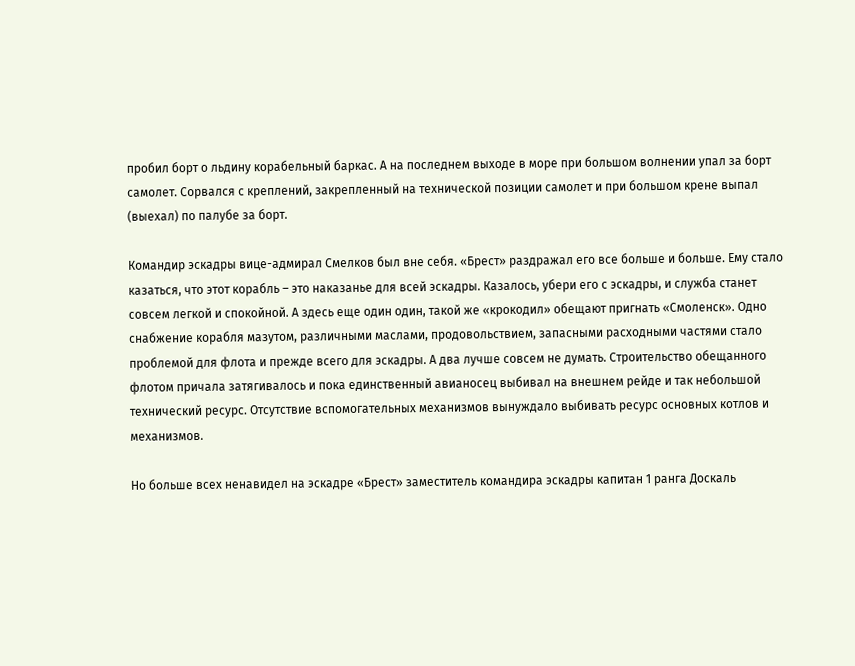пробил борт о льдину корабельный баркас. А на последнем выходе в море при большом волнении упал за борт самолет. Сорвался с креплений, закрепленный на технической позиции самолет и при большом крене выпал (выехал) по палубе за борт.

Командир эскадры вице-адмирал Смелков был вне себя. «Брест» раздражал его все больше и больше. Ему стало казаться, что этот корабль – это наказанье для всей эскадры. Казалось, убери его с эскадры, и служба станет совсем легкой и спокойной. А здесь еще один один, такой же «крокодил» обещают пригнать «Смоленск». Одно снабжение корабля мазутом, различными маслами, продовольствием, запасными расходными частями стало проблемой для флота и прежде всего для эскадры. А два лучше совсем не думать. Строительство обещанного флотом причала затягивалось и пока единственный авианосец выбивал на внешнем рейде и так небольшой технический ресурс. Отсутствие вспомогательных механизмов вынуждало выбивать ресурс основных котлов и механизмов.

Но больше всех ненавидел на эскадре «Брест» заместитель командира эскадры капитан 1 ранга Доскаль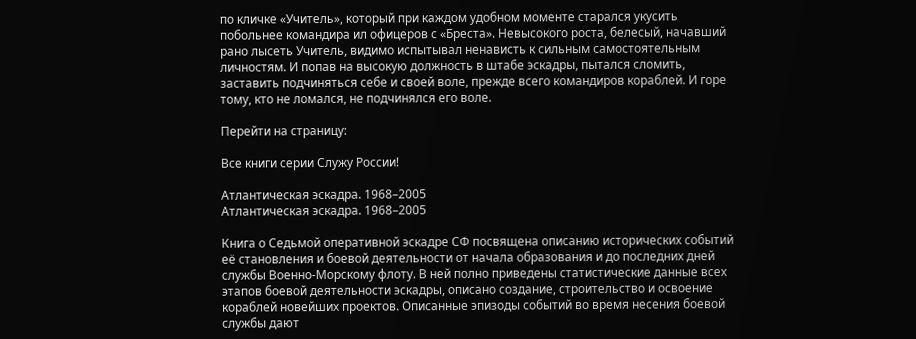по кличке «Учитель», который при каждом удобном моменте старался укусить побольнее командира ил офицеров с «Бреста». Невысокого роста, белесый, начавший рано лысеть Учитель, видимо испытывал ненависть к сильным самостоятельным личностям. И попав на высокую должность в штабе эскадры, пытался сломить, заставить подчиняться себе и своей воле, прежде всего командиров кораблей. И горе тому, кто не ломался, не подчинялся его воле.

Перейти на страницу:

Все книги серии Служу России!

Атлантическая эскадра. 1968–2005
Атлантическая эскадра. 1968–2005

Книга о Седьмой оперативной эскадре СФ посвящена описанию исторических событий её становления и боевой деятельности от начала образования и до последних дней службы Военно-Морскому флоту. В ней полно приведены статистические данные всех этапов боевой деятельности эскадры, описано создание, строительство и освоение кораблей новейших проектов. Описанные эпизоды событий во время несения боевой службы дают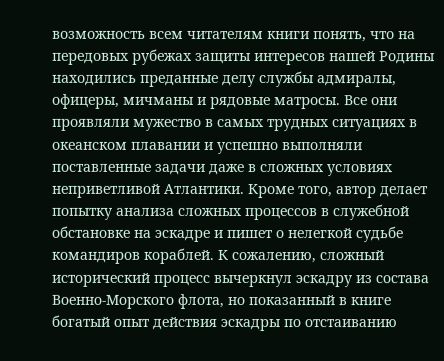возможность всем читателям книги понять, что на передовых рубежах защиты интересов нашей Родины находились преданные делу службы адмиралы, офицеры, мичманы и рядовые матросы. Все они проявляли мужество в самых трудных ситуациях в океанском плавании и успешно выполняли поставленные задачи даже в сложных условиях неприветливой Атлантики. Кроме того, автор делает попытку анализа сложных процессов в служебной обстановке на эскадре и пишет о нелегкой судьбе командиров кораблей. К сожалению, сложный исторический процесс вычеркнул эскадру из состава Военно-Морского флота, но показанный в книге богатый опыт действия эскадры по отстаиванию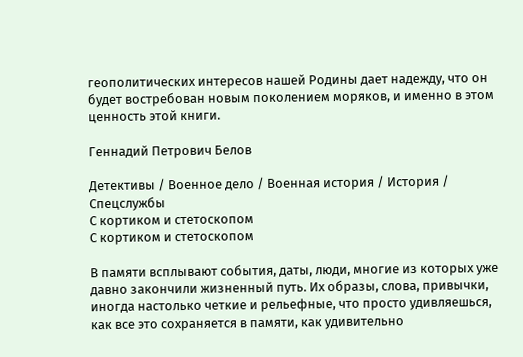геополитических интересов нашей Родины дает надежду, что он будет востребован новым поколением моряков, и именно в этом ценность этой книги.

Геннадий Петрович Белов

Детективы / Военное дело / Военная история / История / Cпецслужбы
С кортиком и стетоскопом
С кортиком и стетоскопом

В памяти всплывают события, даты, люди, многие из которых уже давно закончили жизненный путь. Их образы, слова, привычки, иногда настолько четкие и рельефные, что просто удивляешься, как все это сохраняется в памяти, как удивительно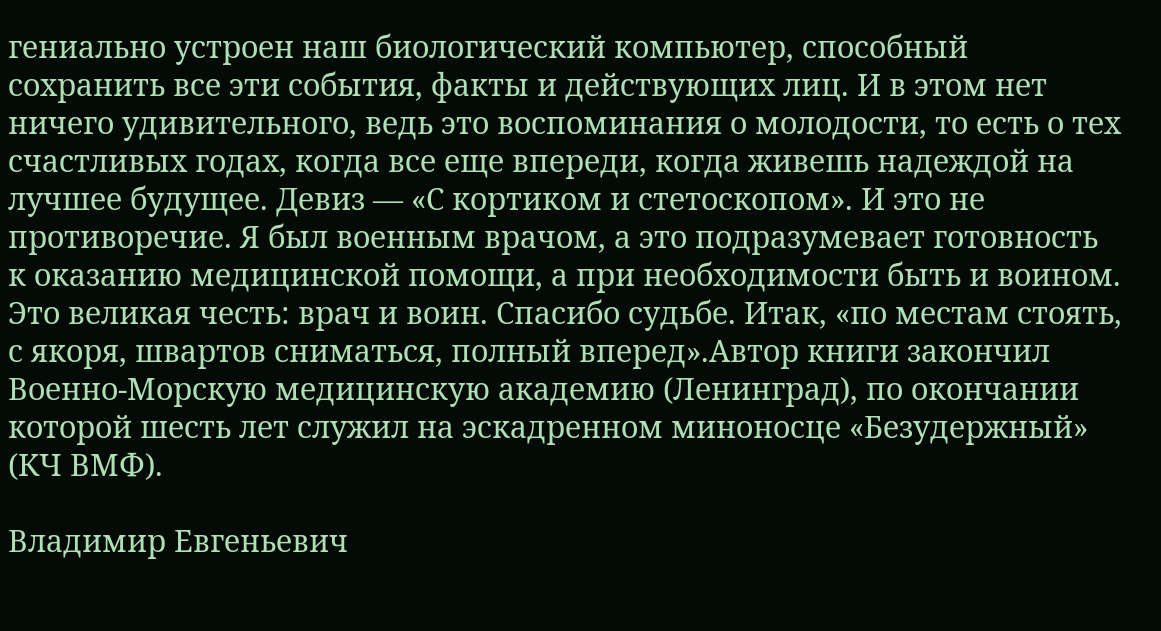гениально устроен наш биологический компьютер, способный сохранить все эти события, факты и действующих лиц. И в этом нет ничего удивительного, ведь это воспоминания о молодости, то есть о тех счастливых годах, когда все еще впереди, когда живешь надеждой на лучшее будущее. Девиз — «С кортиком и стетоскопом». И это не противоречие. Я был военным врачом, а это подразумевает готовность к оказанию медицинской помощи, а при необходимости быть и воином. Это великая честь: врач и воин. Спасибо судьбе. Итак, «по местам стоять, с якоря, швартов сниматься, полный вперед».Автор книги закончил Военно-Морскую медицинскую академию (Ленинград), по окончании которой шесть лет служил на эскадренном миноносце «Безудержный» (КЧ ВМФ).

Владимир Евгеньевич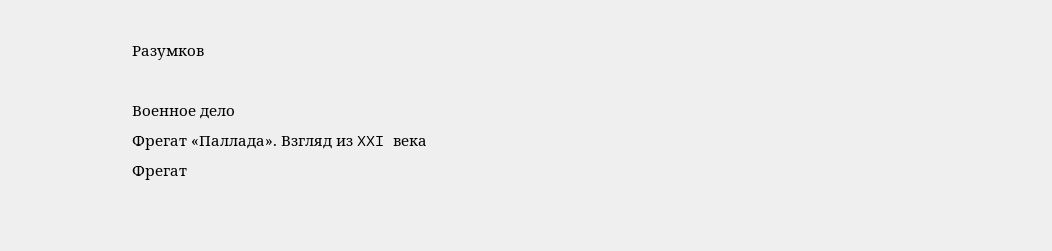Разумков

Военное дело
Фрегат «Паллада». Взгляд из XXI века
Фрегат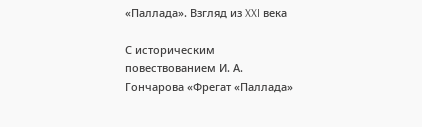«Паллада». Взгляд из XXI века

С историческим повествованием И. А. Гончарова «Фрегат «Паллада»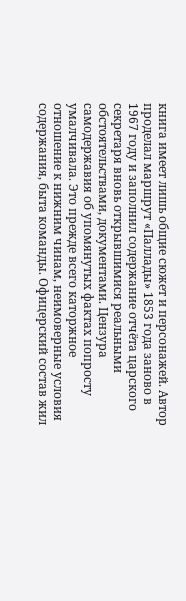книга имеет лишь общие сюжет и персонажей. Автор проделал маршрут «Паллады» 1853 года заново в 1967 году и заполнил содержание отчёта царского секретаря вновь открывшимися реальными обстоятельствами, документами. Цензура самодержавия об упомянутых фактах попросту умалчивала. Это прежде всего каторжное отношение к нижним чинам, неимоверные условия содержания, быта команды. Офицерский состав жил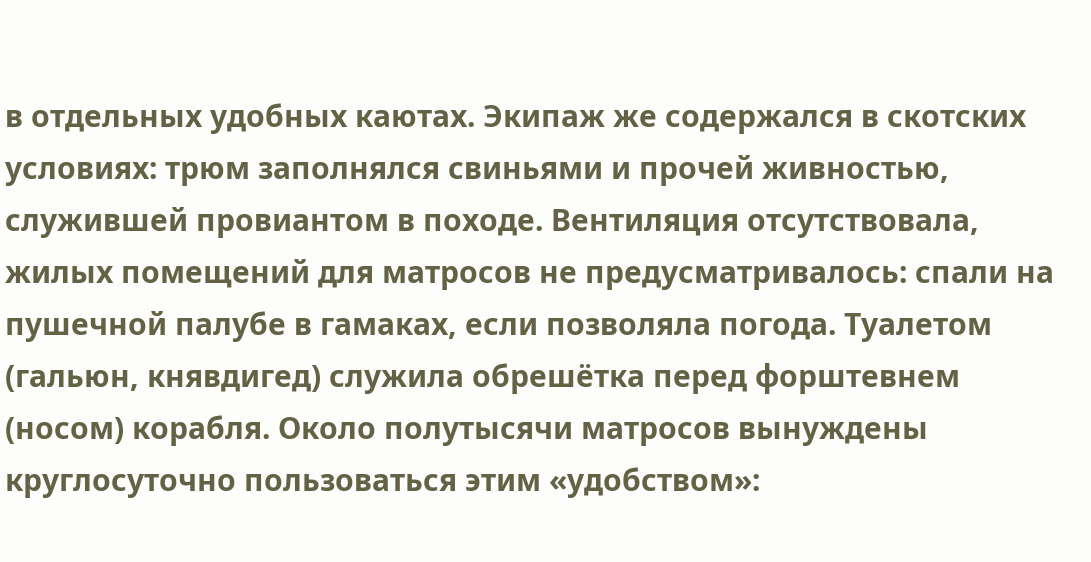в отдельных удобных каютах. Экипаж же содержался в скотских условиях: трюм заполнялся свиньями и прочей живностью, служившей провиантом в походе. Вентиляция отсутствовала, жилых помещений для матросов не предусматривалось: спали на пушечной палубе в гамаках, если позволяла погода. Туалетом (гальюн, княвдигед) служила обрешётка перед форштевнем (носом) корабля. Около полутысячи матросов вынуждены круглосуточно пользоваться этим «удобством»: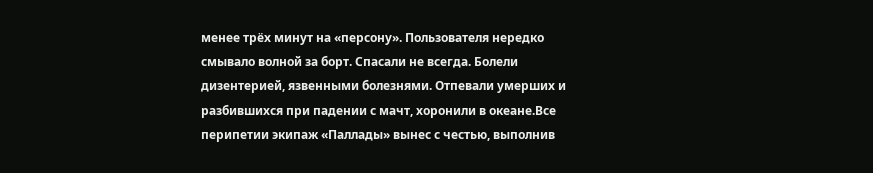менее трёх минут на «персону». Пользователя нередко смывало волной за борт. Спасали не всегда. Болели дизентерией, язвенными болезнями. Отпевали умерших и разбившихся при падении с мачт, хоронили в океане.Все перипетии экипаж «Паллады» вынес с честью, выполнив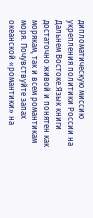дипломатическую миссию укрепления политики России на Дальнем Востоке.Язык книги достаточно живой и понятен как морякам, так и всем романтикам моря. Почувствуйте запах океанской «романтики» на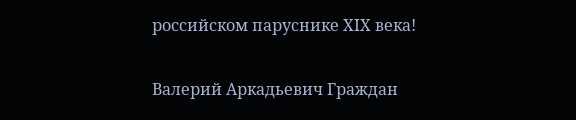российском паруснике XIX века!

Валерий Аркадьевич Граждан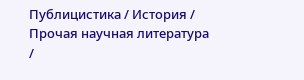Публицистика / История / Прочая научная литература /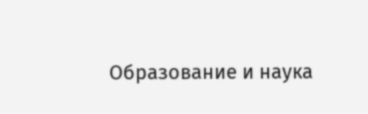Образование и наука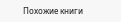Похожие книги